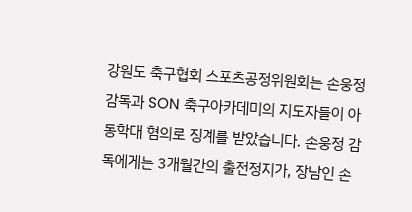강원도 축구협회 스포츠공정위원회는 손웅정 감독과 SON 축구아카데미의 지도자들이 아동학대 혐의로 징계를 받았습니다. 손웅정 감독에게는 3개월간의 출전정지가, 장남인 손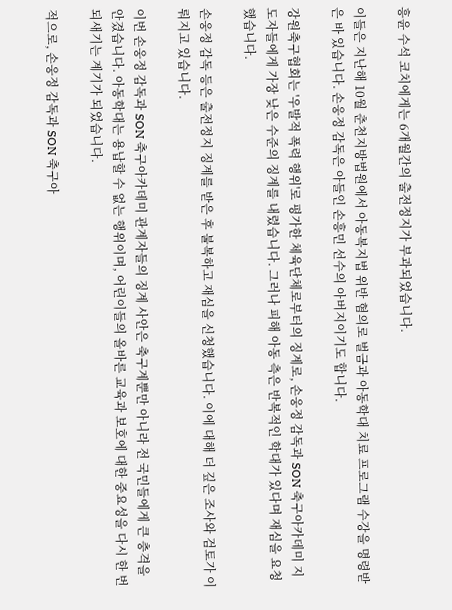흥윤 수석 코치에게는 6개월간의 출전정지가 부과되었습니다.

이들은 지난해 10월 춘천지방법원에서 아동복지법 위반 혐의로 벌금과 아동학대 치료 프로그램 수강을 명령받은 바 있습니다. 손웅정 감독은 아들인 손흥민 선수의 아버지이기도 합니다.

강원축구협회는 '우발적 폭력 행위'로 평가한 체육단체로부터의 징계로, 손웅정 감독과 SON 축구아카데미 지도자들에게 가장 낮은 수준의 징계를 내렸습니다. 그러나 피해 아동 측은 반복적인 학대가 있다며 재심을 요청했습니다.

손웅정 감독 등은 출전정지 징계를 받은 후 불복하고 재심을 신청했습니다. 이에 대해 더 깊은 조사와 검토가 이뤄지고 있습니다.

이번 손웅정 감독과 SON 축구아카데미 관계자들의 징계 사안은 축구계뿐만 아니라 전 국민들에게 큰 충격을 안겼습니다. 아동학대는 용납할 수 없는 행위이며, 어린이들의 올바른 교육과 보호에 대한 중요성을 다시 한 번 되새기는 계기가 되었습니다.

적으로, 손웅정 감독과 SON 축구아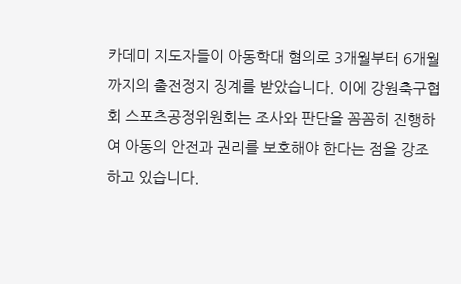카데미 지도자들이 아동학대 혐의로 3개월부터 6개월까지의 출전정지 징계를 받았습니다. 이에 강원축구협회 스포츠공정위원회는 조사와 판단을 꼼꼼히 진행하여 아동의 안전과 권리를 보호해야 한다는 점을 강조하고 있습니다.